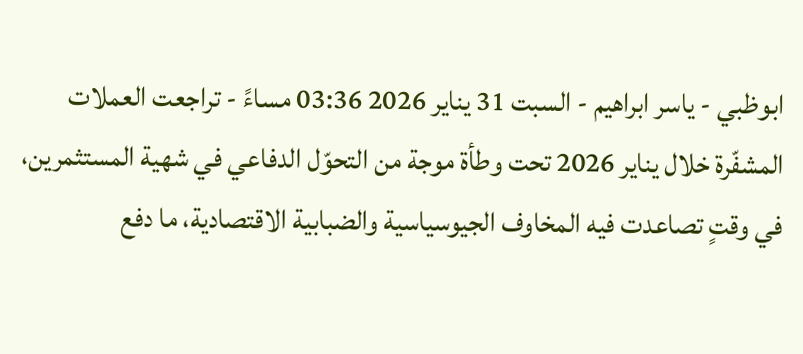ابوظبي - ياسر ابراهيم - السبت 31 يناير 2026 03:36 مساءً - تراجعت العملات المشفّرة خلال يناير 2026 تحت وطأة موجة من التحوّل الدفاعي في شهية المستثمرين، في وقتٍ تصاعدت فيه المخاوف الجيوسياسية والضبابية الاقتصادية، ما دفع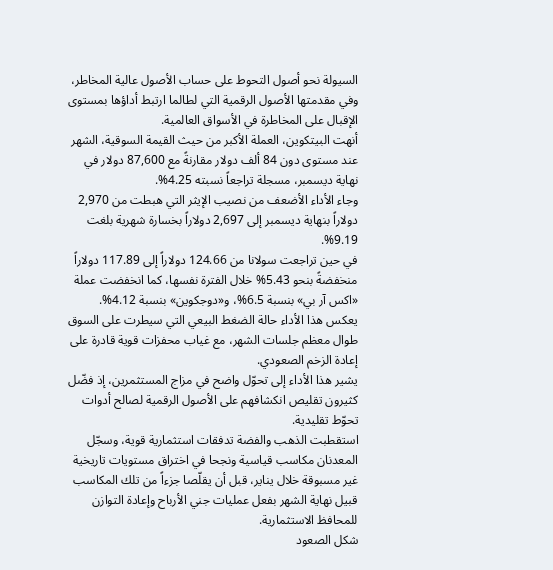السيولة نحو أصول التحوط على حساب الأصول عالية المخاطر، وفي مقدمتها الأصول الرقمية التي لطالما ارتبط أداؤها بمستوى الإقبال على المخاطرة في الأسواق العالمية.
أنهت البيتكوين، العملة الأكبر من حيث القيمة السوقية، الشهر عند مستوى دون 84 ألف دولار مقارنةً مع 87,600 دولار في نهاية ديسمبر، مسجلة تراجعاً نسبته 4.25%.
وجاء الأداء الأضعف من نصيب الإيثر التي هبطت من 2,970 دولاراً بنهاية ديسمبر إلى 2,697 دولاراً بخسارة شهرية بلغت 9.19%.
في حين تراجعت سولانا من 124.66 دولاراً إلى 117.89 دولاراً منخفضةً بنحو 5.43% خلال الفترة نفسها، كما انخفضت عملة «اكس آر بي» بنسبة 6.5%، و«دوجكوين» بنسبة 4.12%.
يعكس هذا الأداء حالة الضغط البيعي التي سيطرت على السوق طوال معظم جلسات الشهر، مع غياب محفزات قوية قادرة على إعادة الزخم الصعودي.
يشير هذا الأداء إلى تحوّل واضح في مزاج المستثمرين، إذ فضّل كثيرون تقليص انكشافهم على الأصول الرقمية لصالح أدوات تحوّط تقليدية.
استقطبت الذهب والفضة تدفقات استثمارية قوية، وسجّل المعدنان مكاسب قياسية ونجحا في اختراق مستويات تاريخية غير مسبوقة خلال يناير، قبل أن يقلّصا جزءاً من تلك المكاسب قبيل نهاية الشهر بفعل عمليات جني الأرباح وإعادة التوازن للمحافظ الاستثمارية.
شكل الصعود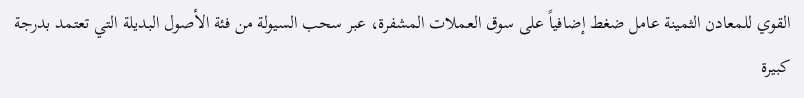القوي للمعادن الثمينة عامل ضغط إضافياً على سوق العملات المشفرة، عبر سحب السيولة من فئة الأصول البديلة التي تعتمد بدرجة كبيرة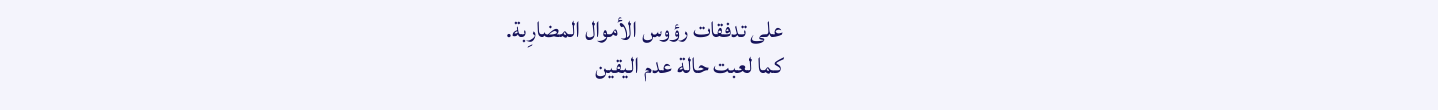على تدفقات رؤوس الأموال المضارِبة.
كما لعبت حالة عدم اليقين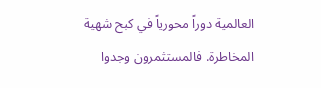العالمية دوراً محورياً في كبح شهية المخاطرة. فالمستثمرون وجدوا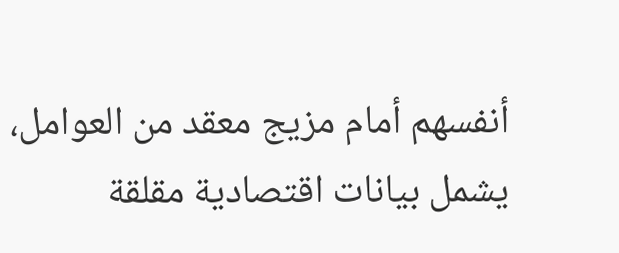أنفسهم أمام مزيج معقد من العوامل، يشمل بيانات اقتصادية مقلقة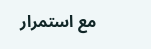مع استمرار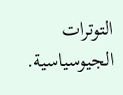التوترات الجيوسياسية.